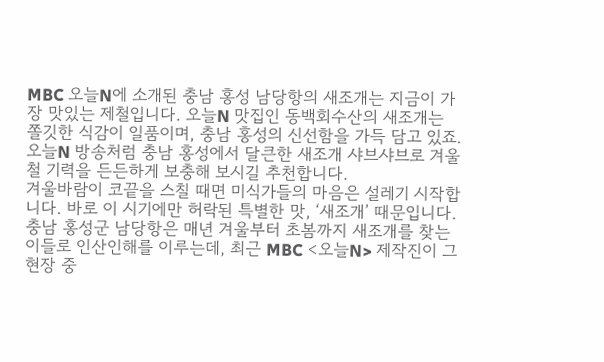MBC 오늘N에 소개된 충남 홍성 남당항의 새조개는 지금이 가장 맛있는 제철입니다. 오늘N 맛집인 동백회수산의 새조개는 쫄깃한 식감이 일품이며, 충남 홍성의 신선함을 가득 담고 있죠. 오늘N 방송처럼 충남 홍성에서 달큰한 새조개 샤브샤브로 겨울철 기력을 든든하게 보충해 보시길 추천합니다.
겨울바람이 코끝을 스칠 때면 미식가들의 마음은 설레기 시작합니다. 바로 이 시기에만 허락된 특별한 맛, ‘새조개’ 때문입니다. 충남 홍성군 남당항은 매년 겨울부터 초봄까지 새조개를 찾는 이들로 인산인해를 이루는데, 최근 MBC <오늘N> 제작진이 그 현장 중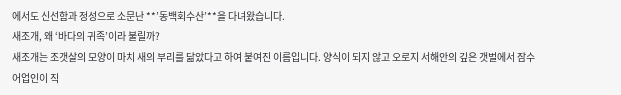에서도 신선함과 정성으로 소문난 **’동백회수산’**을 다녀왔습니다.
새조개, 왜 ‘바다의 귀족’이라 불릴까?
새조개는 조갯살의 모양이 마치 새의 부리를 닮았다고 하여 붙여진 이름입니다. 양식이 되지 않고 오로지 서해안의 깊은 갯벌에서 잠수어업인이 직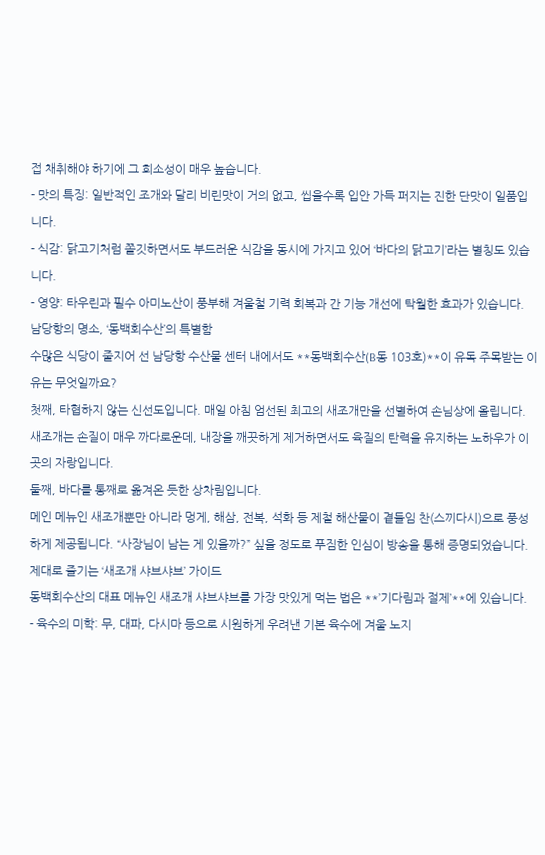접 채취해야 하기에 그 희소성이 매우 높습니다.
- 맛의 특징: 일반적인 조개와 달리 비린맛이 거의 없고, 씹을수록 입안 가득 퍼지는 진한 단맛이 일품입니다.
- 식감: 닭고기처럼 쫄깃하면서도 부드러운 식감을 동시에 가지고 있어 ‘바다의 닭고기’라는 별칭도 있습니다.
- 영양: 타우린과 필수 아미노산이 풍부해 겨울철 기력 회복과 간 기능 개선에 탁월한 효과가 있습니다.
남당항의 명소, ‘동백회수산’의 특별함
수많은 식당이 줄지어 선 남당항 수산물 센터 내에서도 **동백회수산(B동 103호)**이 유독 주목받는 이유는 무엇일까요?
첫째, 타협하지 않는 신선도입니다. 매일 아침 엄선된 최고의 새조개만을 선별하여 손님상에 올립니다. 새조개는 손질이 매우 까다로운데, 내장을 깨끗하게 제거하면서도 육질의 탄력을 유지하는 노하우가 이곳의 자랑입니다.
둘째, 바다를 통째로 옮겨온 듯한 상차림입니다.
메인 메뉴인 새조개뿐만 아니라 멍게, 해삼, 전복, 석화 등 제철 해산물이 곁들임 찬(스끼다시)으로 풍성하게 제공됩니다. “사장님이 남는 게 있을까?” 싶을 정도로 푸짐한 인심이 방송을 통해 증명되었습니다.
제대로 즐기는 ‘새조개 샤브샤브’ 가이드
동백회수산의 대표 메뉴인 새조개 샤브샤브를 가장 맛있게 먹는 법은 **’기다림과 절제’**에 있습니다.
- 육수의 미학: 무, 대파, 다시마 등으로 시원하게 우려낸 기본 육수에 겨울 노지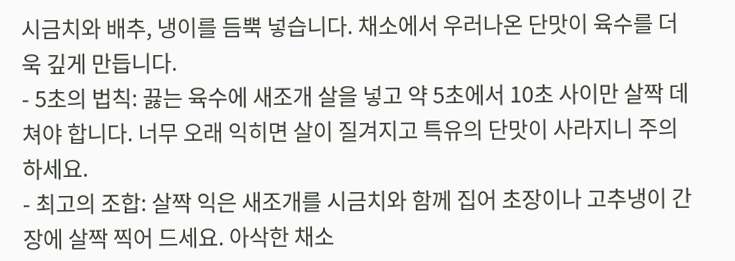시금치와 배추, 냉이를 듬뿍 넣습니다. 채소에서 우러나온 단맛이 육수를 더욱 깊게 만듭니다.
- 5초의 법칙: 끓는 육수에 새조개 살을 넣고 약 5초에서 10초 사이만 살짝 데쳐야 합니다. 너무 오래 익히면 살이 질겨지고 특유의 단맛이 사라지니 주의하세요.
- 최고의 조합: 살짝 익은 새조개를 시금치와 함께 집어 초장이나 고추냉이 간장에 살짝 찍어 드세요. 아삭한 채소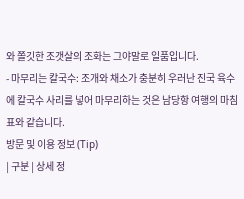와 쫄깃한 조갯살의 조화는 그야말로 일품입니다.
- 마무리는 칼국수: 조개와 채소가 충분히 우러난 진국 육수에 칼국수 사리를 넣어 마무리하는 것은 남당항 여행의 마침표와 같습니다.
방문 및 이용 정보 (Tip)
| 구분 | 상세 정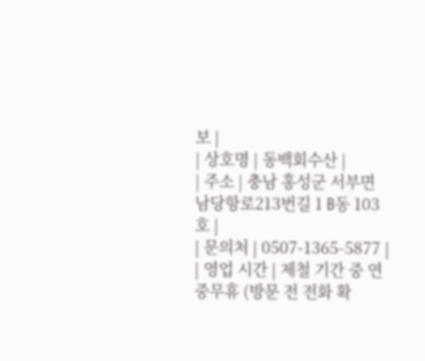보 |
| 상호명 | 동백회수산 |
| 주소 | 충남 홍성군 서부면 남당항로213번길 1 B동 103호 |
| 문의처 | 0507-1365-5877 |
| 영업 시간 | 제철 기간 중 연중무휴 (방문 전 전화 확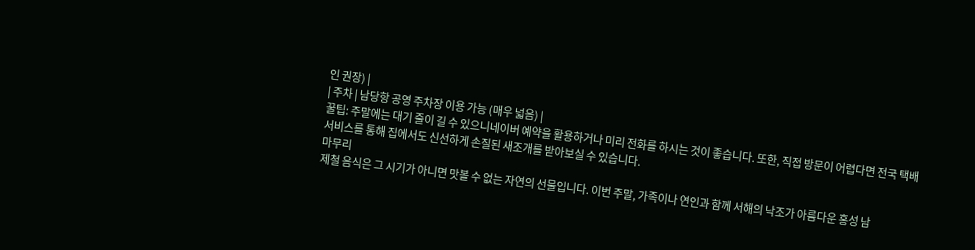인 권장) |
| 주차 | 남당항 공영 주차장 이용 가능 (매우 넓음) |
꿀팁: 주말에는 대기 줄이 길 수 있으니네이버 예약을 활용하거나 미리 전화를 하시는 것이 좋습니다. 또한, 직접 방문이 어렵다면 전국 택배 서비스를 통해 집에서도 신선하게 손질된 새조개를 받아보실 수 있습니다.
마무리
제철 음식은 그 시기가 아니면 맛볼 수 없는 자연의 선물입니다. 이번 주말, 가족이나 연인과 함께 서해의 낙조가 아름다운 홍성 남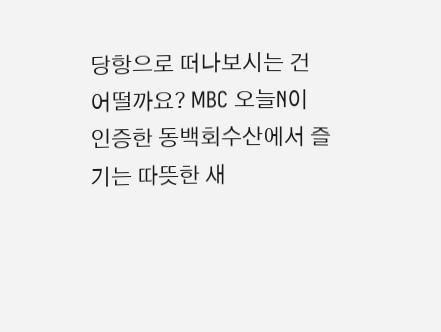당항으로 떠나보시는 건 어떨까요? MBC 오늘N이 인증한 동백회수산에서 즐기는 따뜻한 새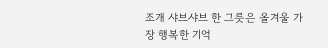조개 샤브샤브 한 그릇은 올겨울 가장 행복한 기억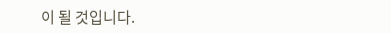이 될 것입니다.